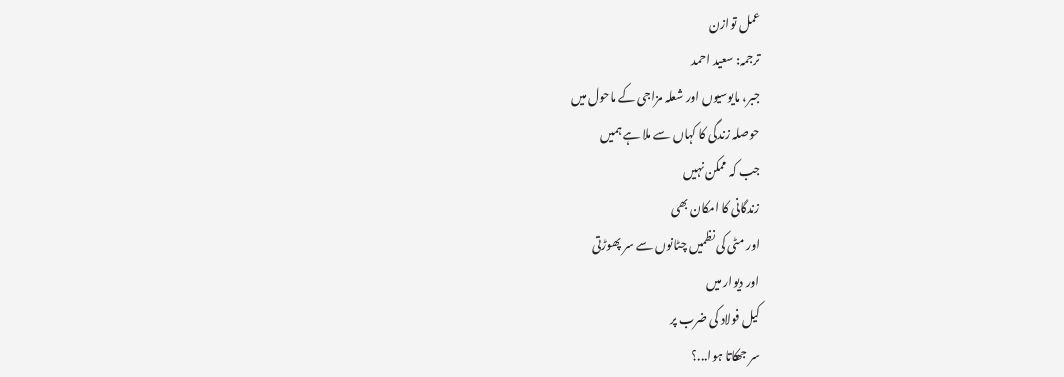عمل توازن
ترجمہ: سعید احمد
جبر، مایوسیوں اور شعلہ مزاجی کے ماحول میں
حوصلہ زندگی کا کہاں سے ملا ہے ہمیں
جب کہ ممکن نہیں
زندگانی کا امکان بھی
اور مٹی کی نظمیں چٹانوں سے سر پھوڑتی
اور دیوار میں
کیل فولاد کی ضرب پر
سر جھکاتا ہوا...؟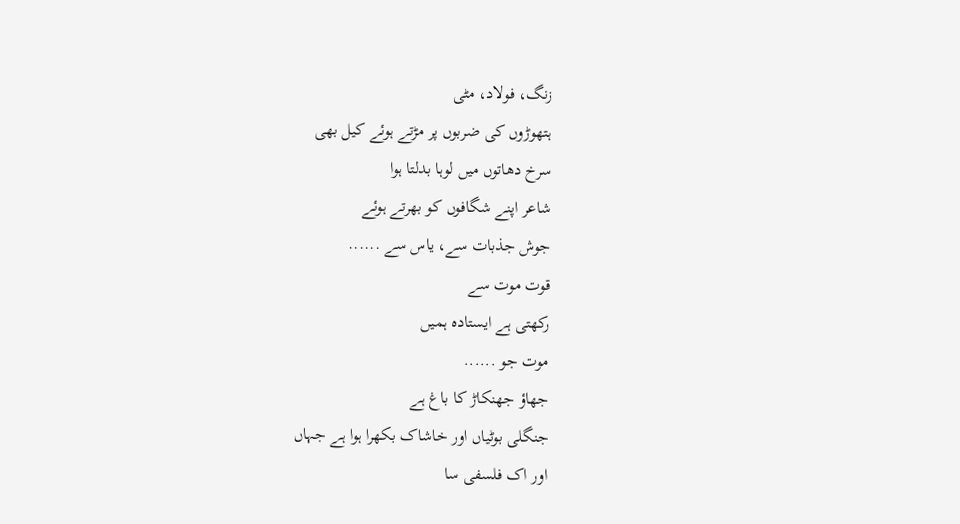زنگ، فولاد، مٹی
ہتھوڑوں کی ضربوں پر مڑتے ہوئے کیل بھی
سرخ دھاتوں میں لوہا بدلتا ہوا
شاعر اپنے شگافوں کو بھرتے ہوئے
جوش جذبات سے، یاس سے ......
قوت موت سے
رکھتی ہے ایستادہ ہمیں
موت جو ......
جھاؤ جھنکاڑ کا باغ ہے
جنگلی بوٹیاں اور خاشاک بکھرا ہوا ہے جہاں
اور اک فلسفی سا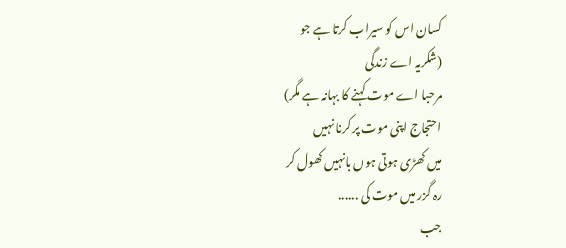کسان اس کو سیراب کرتا ہے جو
(شکریہ اے زندگی
مرحبا اے موت کہنے کا بہانہ ہے مگر)
احتجاج اپنی موت پر کرنا نہیں
میں کھڑی ہوتی ہوں بانہیں کھول کر
رہ گزر میں موت کی ......
جب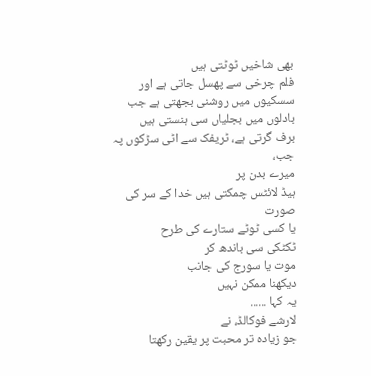بھی شاخیں ٹوٹتی ہیں
فلم چرخی سے پھسل جاتی ہے اور
سسکیوں میں روشنی بجھتی ہے جب
بادلوں میں بجلیاں سی ہنستی ہیں
برف گرتی ہے، ٹریفک سے اٹی سڑکوں پہ جب،
میرے بدن پر
ہیڈ لائٹس چمکتی ہیں خدا کے سر کی صورت
یا کسی ٹوٹے ستارے کی طرح
ٹکٹکی سی باندھ کر
موت یا سورج کی جانب
دیکھنا ممکن نہیں
یہ کہا ......
لارشے فوکالڈ، نے
جو زیادہ تر محبت پر یقین رکھتا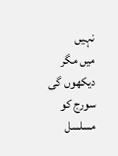نہیں
میں مگر دیکھوں گی سورج کو مسلسل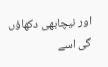اور نیچابھی دکھاؤں گی اسے